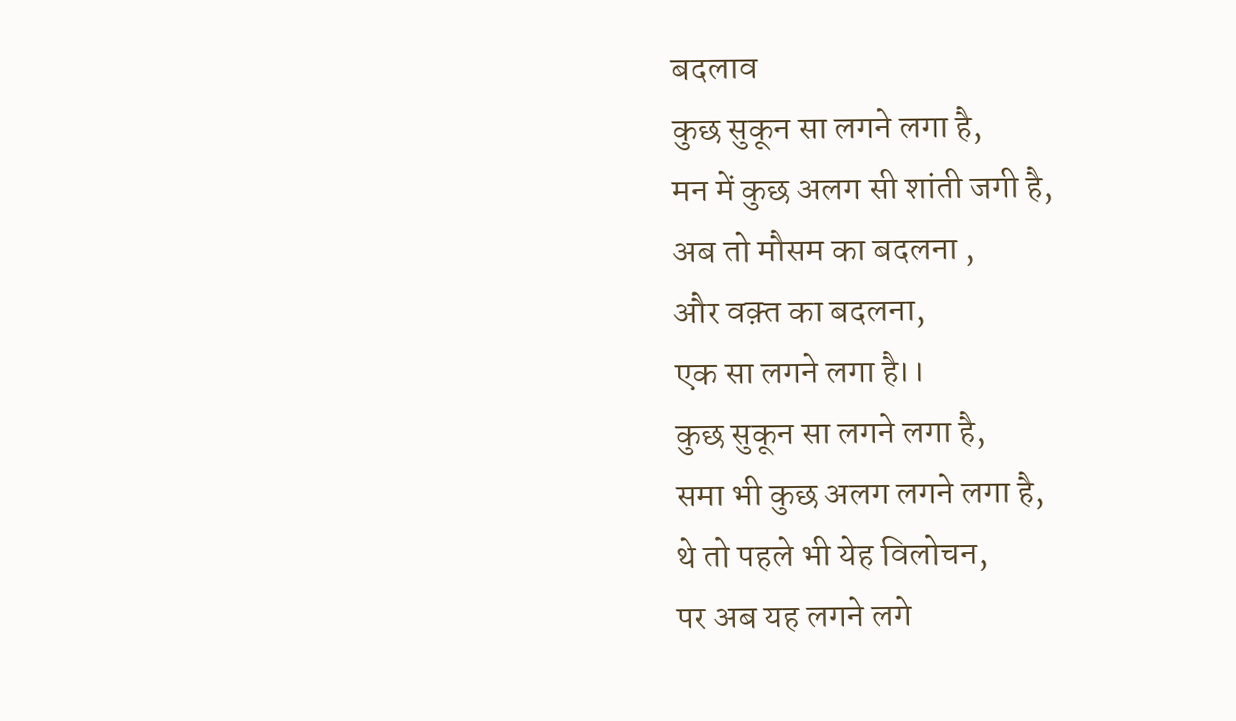बदलाव
कुछ सुकून सा लगने लगा है,
मन में कुछ अलग सी शांती जगी है,
अब तो मौसम का बदलना ,
और वक़्त का बदलना,
एक सा लगने लगा है।।
कुछ सुकून सा लगने लगा है,
समा भी कुछ अलग लगने लगा है,
थे तो पहले भी येह विलोचन,
पर अब यह लगने लगे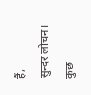हैं,
सुन्दर लोचन।
कुछ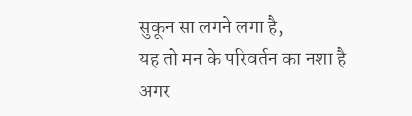सुकून सा लगने लगा है,
यह तो मन के परिवर्तन का नशा है
अगर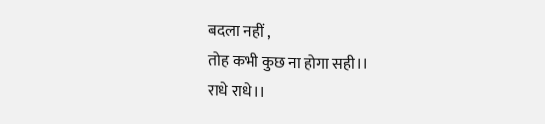बदला नहीं ,
तोह कभी कुछ ना होगा सही।।
राधे राधे।।